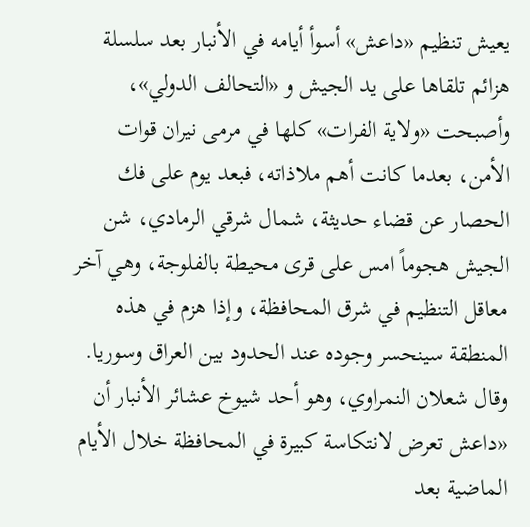يعيش تنظيم «داعش» أسوأ أيامه في الأنبار بعد سلسلة هزائم تلقاها على يد الجيش و «التحالف الدولي»، وأصبحت «ولاية الفرات» كلها في مرمى نيران قوات الأمن، بعدما كانت أهم ملاذاته، فبعد يوم على فك الحصار عن قضاء حديثة، شمال شرقي الرمادي، شن الجيش هجوماً امس على قرى محيطة بالفلوجة، وهي آخر معاقل التنظيم في شرق المحافظة، وإذا هزم في هذه المنطقة سينحسر وجوده عند الحدود بين العراق وسوريا.
وقال شعلان النمراوي، وهو أحد شيوخ عشائر الأنبار أن «داعش تعرض لانتكاسة كبيرة في المحافظة خلال الأيام الماضية بعد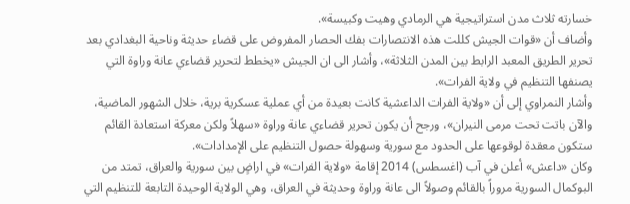خسارته ثلاث مدن استراتيجية هي الرمادي وهيت وكبيسة».
وأضاف أن «قوات الجيش كللت هذه الانتصارات بفك الحصار المفروض على قضاء حديثة وناحية البغدادي بعد تحرير الطريق المعبد الرابط بين المدن الثلاثة»، وأشار الى ان الجيش «يخطط لتحرير قضاءي عانة وراوة التي يصنفها التنظيم في ولاية الفرات».
وأشار النمراوي إلى أن «ولاية الفرات الداعشية كانت بعيدة من أي عملية عسكرية برية، خلال الشهور الماضية، والآن باتت تحت مرمى النيران»، ورجح أن يكون تحرير قضاءي عانة وراوة «سهلاً ولكن معركة استعادة القائم ستكون معقدة لوقوعها على الحدود مع سورية وسهولة حصول التنظيم على الإمدادات».
وكان «داعش» أعلن في آب (اغسطس) 2014 إقامة «ولاية الفرات» في اراضٍ بين سورية والعراق، تمتد من البوكمال السورية مروراً بالقائم وصولاً الى عانة وراوة وحديثة في العراق، وهي الولاية الوحيدة التابعة للتنظيم التي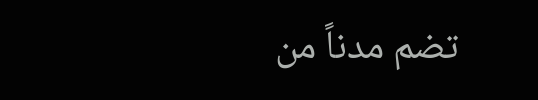تضم مدناً من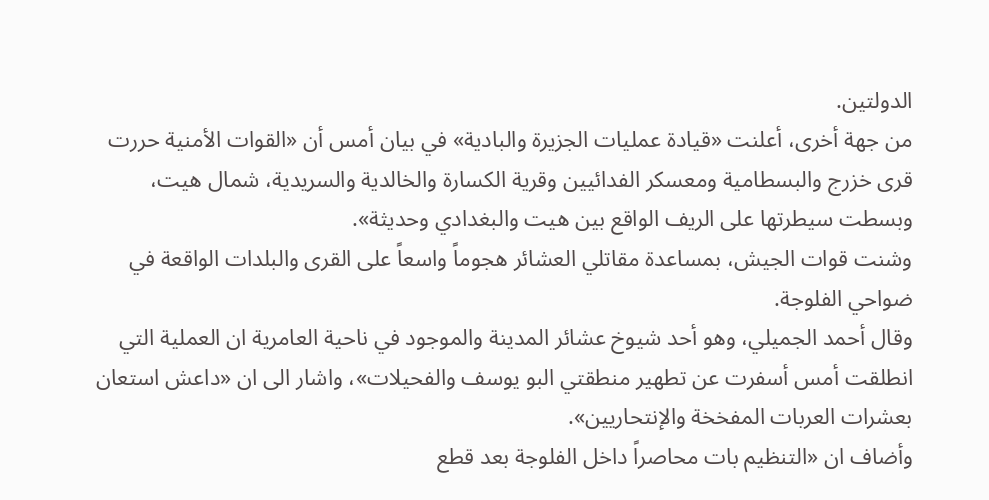الدولتين.
من جهة أخرى، أعلنت «قيادة عمليات الجزيرة والبادية» في بيان أمس أن «القوات الأمنية حررت قرى خزرج والبسطامية ومعسكر الفدائيين وقرية الكسارة والخالدية والسريدية، شمال هيت، وبسطت سيطرتها على الريف الواقع بين هيت والبغدادي وحديثة».
وشنت قوات الجيش، بمساعدة مقاتلي العشائر هجوماً واسعاً على القرى والبلدات الواقعة في ضواحي الفلوجة.
وقال أحمد الجميلي، وهو أحد شيوخ عشائر المدينة والموجود في ناحية العامرية ان العملية التي انطلقت أمس أسفرت عن تطهير منطقتي البو يوسف والفحيلات»، واشار الى ان «داعش استعان بعشرات العربات المفخخة والإنتحاريين».
وأضاف ان «التنظيم بات محاصراً داخل الفلوجة بعد قطع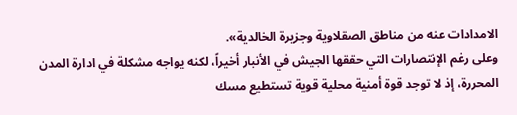الامدادات عنه من مناطق الصقلاوية وجزيرة الخالدية».
وعلى رغم الإنتصارات التي حققها الجيش في الأنبار أخيراً، لكنه يواجه مشكلة في ادارة المدن المحررة، إذ لا توجد قوة أمنية محلية قوية تستطيع مسك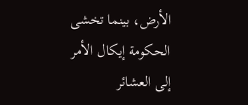الأرض، بينما تخشى الحكومة إيكال الأمر إلى العشائر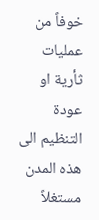خوفاً من عمليات ثأرية او عودة التنظيم الى هذه المدن مستغلاً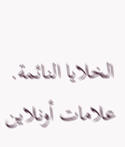الخلايا النائمة.
علامات أونلاين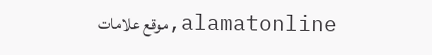alamatonline,موقع علامات